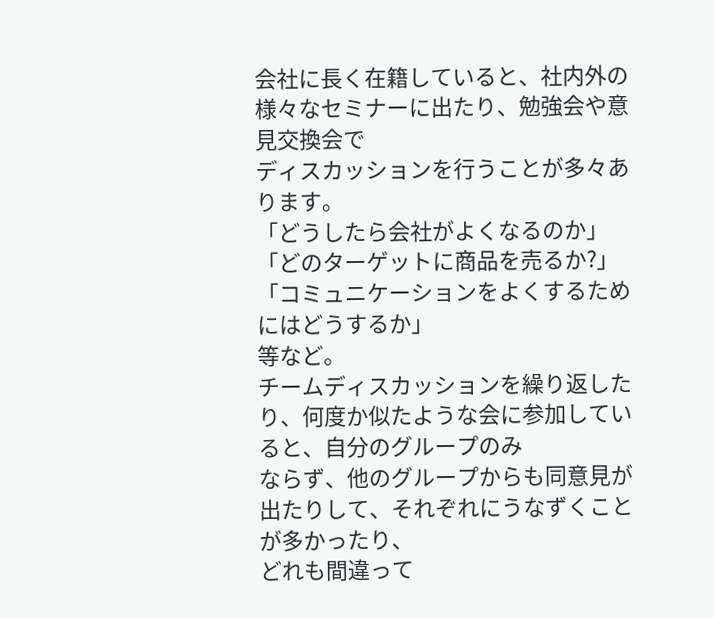会社に長く在籍していると、社内外の様々なセミナーに出たり、勉強会や意見交換会で
ディスカッションを行うことが多々あります。
「どうしたら会社がよくなるのか」
「どのターゲットに商品を売るか?」
「コミュニケーションをよくするためにはどうするか」
等など。
チームディスカッションを繰り返したり、何度か似たような会に参加していると、自分のグループのみ
ならず、他のグループからも同意見が出たりして、それぞれにうなずくことが多かったり、
どれも間違って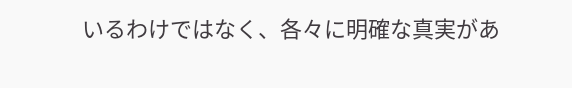いるわけではなく、各々に明確な真実があ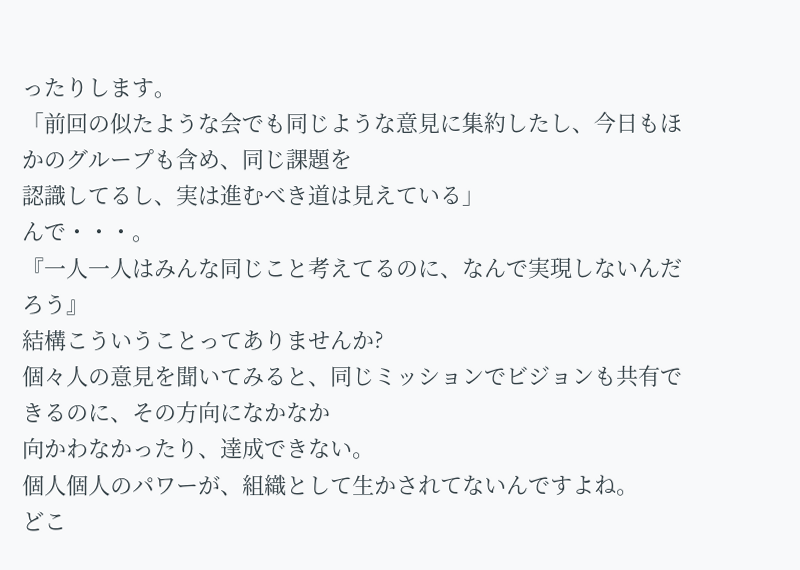ったりします。
「前回の似たような会でも同じような意見に集約したし、今日もほかのグループも含め、同じ課題を
認識してるし、実は進むべき道は見えている」
んで・・・。
『一人一人はみんな同じこと考えてるのに、なんで実現しないんだろう』
結構こういうことってありませんか?
個々人の意見を聞いてみると、同じミッションでビジョンも共有できるのに、その方向になかなか
向かわなかったり、達成できない。
個人個人のパワーが、組織として生かされてないんですよね。
どこ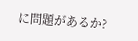に問題があるか?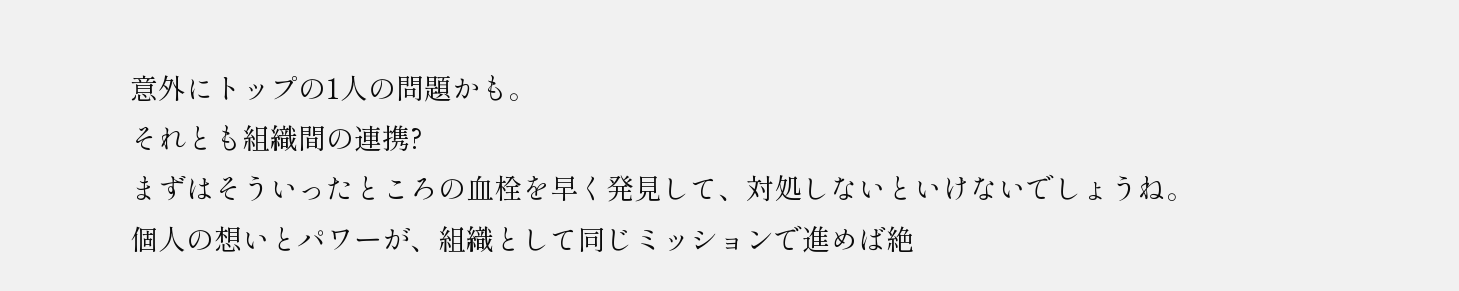意外にトップの1人の問題かも。
それとも組織間の連携?
まずはそういったところの血栓を早く発見して、対処しないといけないでしょうね。
個人の想いとパワーが、組織として同じミッションで進めば絶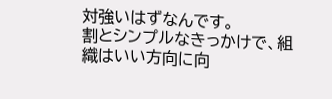対強いはずなんです。
割とシンプルなきっかけで、組織はいい方向に向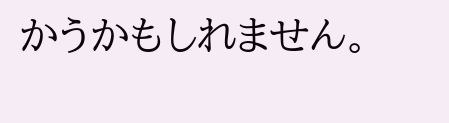かうかもしれません。